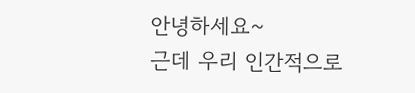안녕하세요~
근데 우리 인간적으로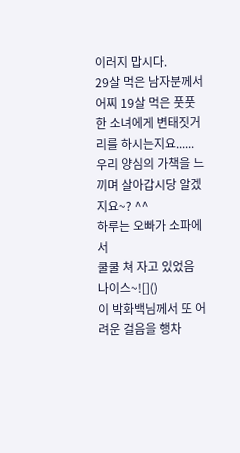이러지 맙시다.
29살 먹은 남자분께서
어찌 19살 먹은 풋풋한 소녀에게 변태짓거리를 하시는지요......
우리 양심의 가책을 느끼며 살아갑시당 알겠지요~? ^^
하루는 오빠가 소파에서
쿨쿨 쳐 자고 있었음 나이스~![]()
이 박화백님께서 또 어려운 걸음을 행차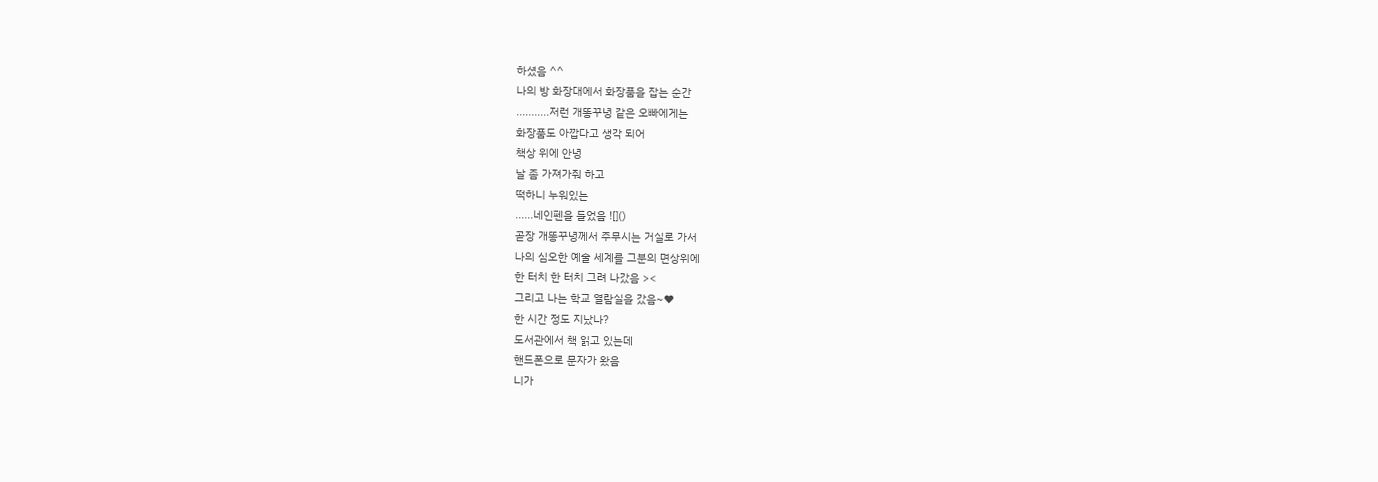하셨음 ^^
나의 방 화장대에서 화장품을 잡는 순간
...........저런 개똥꾸녕 같은 오빠에게는
화장품도 아깝다고 생각 되어
책상 위에 안녕
날 좀 가져가줘 하고
떡하니 누워있는
......네인펜을 들었음 ![]()
곧장 개똥꾸녕께서 주무시는 거실로 가서
나의 심오한 예술 세계를 그분의 면상위에
한 터치 한 터치 그려 나갔음 ><
그리고 나는 학교 열람실을 갔음~♥
한 시간 정도 지났나?
도서관에서 책 읽고 있는데
핸드폰으로 문자가 왔음
니가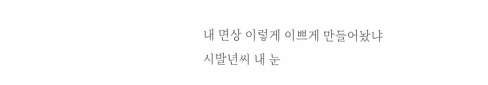내 면상 이렇게 이쁘게 만들어놨냐
시발년씨 내 눈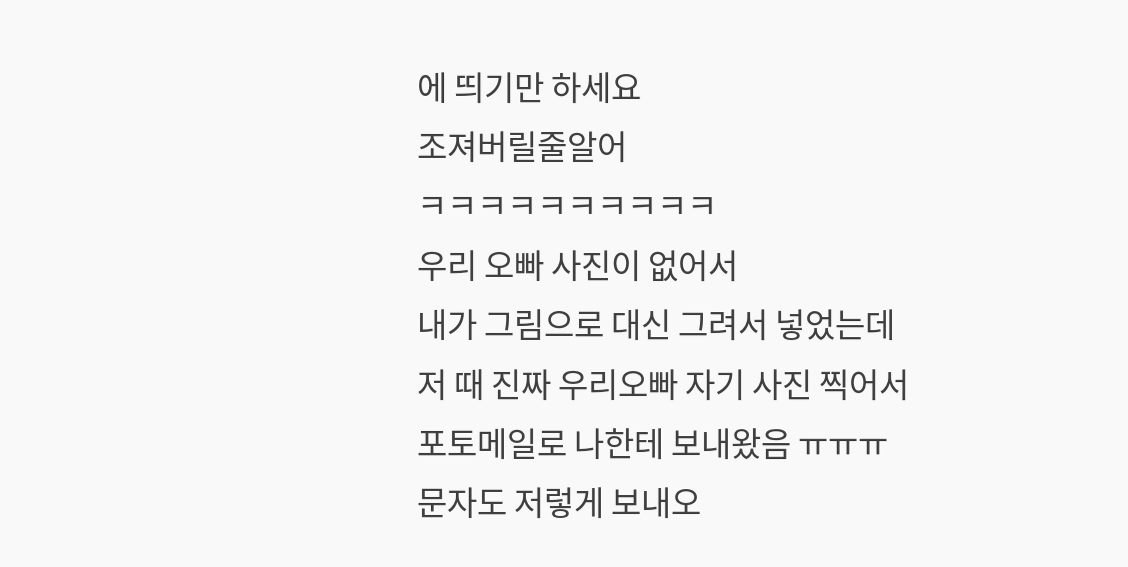에 띄기만 하세요
조져버릴줄알어
ㅋㅋㅋㅋㅋㅋㅋㅋㅋㅋ
우리 오빠 사진이 없어서
내가 그림으로 대신 그려서 넣었는데
저 때 진짜 우리오빠 자기 사진 찍어서
포토메일로 나한테 보내왔음 ㅠㅠㅠ
문자도 저렇게 보내오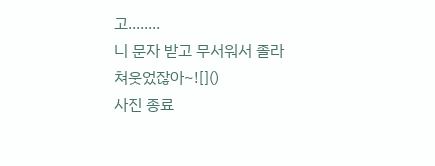고........
니 문자 받고 무서워서 졸라
쳐웃었잖아~![]()
사진 종료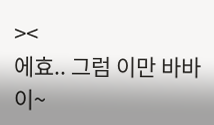><
에효.. 그럼 이만 바바이~